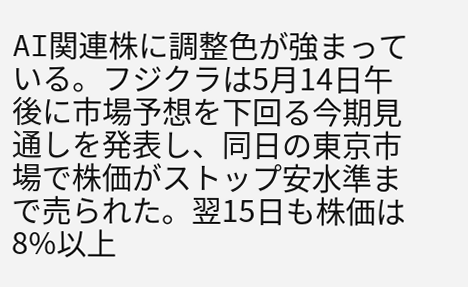AI関連株に調整色が強まっている。フジクラは5月14日午後に市場予想を下回る今期見通しを発表し、同日の東京市場で株価がストップ安水準まで売られた。翌15日も株価は8%以上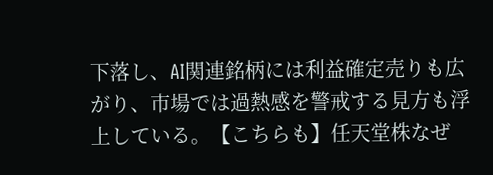下落し、AI関連銘柄には利益確定売りも広がり、市場では過熱感を警戒する見方も浮上している。【こちらも】任天堂株なぜ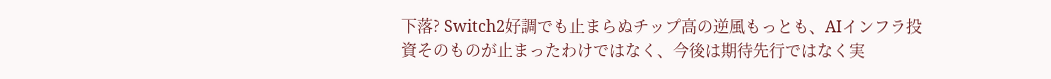下落? Switch2好調でも止まらぬチップ高の逆風もっとも、AIインフラ投資そのものが止まったわけではなく、今後は期待先行ではなく実